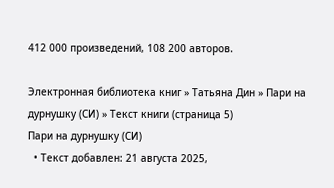412 000 произведений, 108 200 авторов.

Электронная библиотека книг » Татьяна Дин » Пари на дурнушку (СИ) » Текст книги (страница 5)
Пари на дурнушку (СИ)
  • Текст добавлен: 21 августа 2025,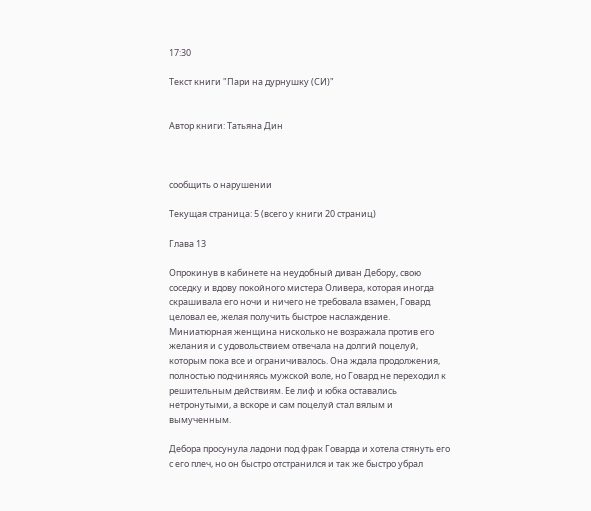17:30

Текст книги "Пари на дурнушку (СИ)"


Автор книги: Татьяна Дин



сообщить о нарушении

Текущая страница: 5 (всего у книги 20 страниц)

Глава 13

Опрокинув в кабинете на неудобный диван Дебору, свою соседку и вдову покойного мистера Оливера, которая иногда скрашивала его ночи и ничего не требовала взамен, Говард целовал ее, желая получить быстрое наслаждение. Миниатюрная женщина нисколько не возражала против его желания и с удовольствием отвечала на долгий поцелуй, которым пока все и ограничивалось. Она ждала продолжения, полностью подчиняясь мужской воле, но Говард не переходил к решительным действиям. Ее лиф и юбка оставались нетронутыми, а вскоре и сам поцелуй стал вялым и вымученным.

Дебора просунула ладони под фрак Говарда и хотела стянуть его с его плеч, но он быстро отстранился и так же быстро убрал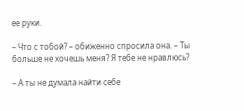ее руки.

– Что с тобой? – обиженно спросила она. – Ты больше не хочешь меня? Я тебе не нравлюсь?

– А ты не думала найти себе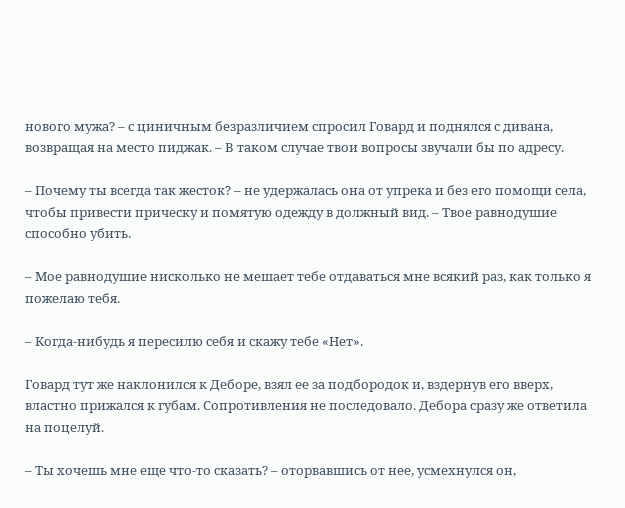нового мужа? – с циничным безразличием спросил Говард и поднялся с дивана, возвращая на место пиджак. – В таком случае твои вопросы звучали бы по адресу.

– Почему ты всегда так жесток? – не удержалась она от упрека и без его помощи села, чтобы привести прическу и помятую одежду в должный вид. – Твое равнодушие способно убить.

– Мое равнодушие нисколько не мешает тебе отдаваться мне всякий раз, как только я пожелаю тебя.

– Когда-нибудь я пересилю себя и скажу тебе «Нет».

Говард тут же наклонился к Деборе, взял ее за подбородок и, вздернув его вверх, властно прижался к губам. Сопротивления не последовало. Дебора сразу же ответила на поцелуй.

– Ты хочешь мне еще что-то сказать? – оторвавшись от нее, усмехнулся он,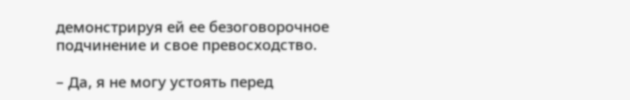демонстрируя ей ее безоговорочное подчинение и свое превосходство.

– Да, я не могу устоять перед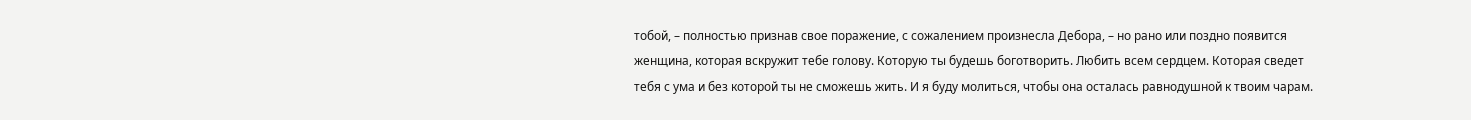тобой, – полностью признав свое поражение, с сожалением произнесла Дебора, – но рано или поздно появится женщина, которая вскружит тебе голову. Которую ты будешь боготворить. Любить всем сердцем. Которая сведет тебя с ума и без которой ты не сможешь жить. И я буду молиться, чтобы она осталась равнодушной к твоим чарам.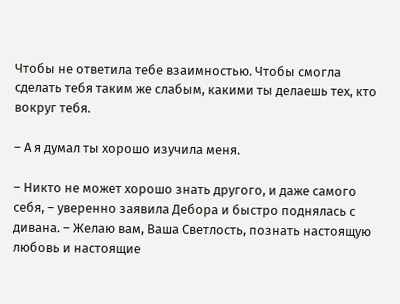Чтобы не ответила тебе взаимностью. Чтобы смогла сделать тебя таким же слабым, какими ты делаешь тех, кто вокруг тебя.

– А я думал ты хорошо изучила меня.

– Никто не может хорошо знать другого, и даже самого себя, – уверенно заявила Дебора и быстро поднялась с дивана. – Желаю вам, Ваша Светлость, познать настоящую любовь и настоящие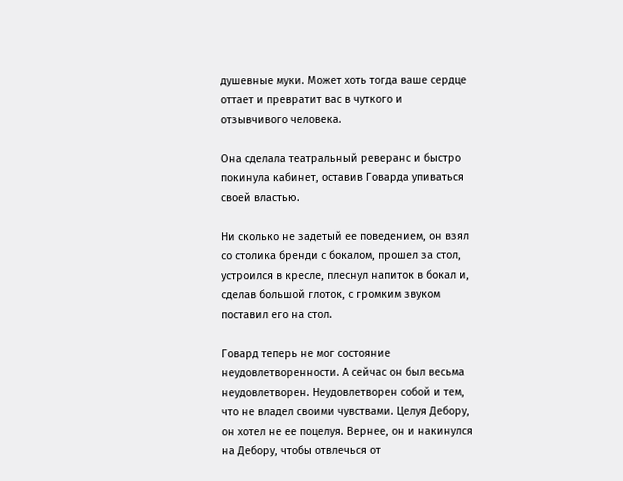душевные муки. Может хоть тогда ваше сердце оттает и превратит вас в чуткого и отзывчивого человека.

Она сделала театральный реверанс и быстро покинула кабинет, оставив Говарда упиваться своей властью.

Ни сколько не задетый ее поведением, он взял со столика бренди с бокалом, прошел за стол, устроился в кресле, плеснул напиток в бокал и, сделав большой глоток, с громким звуком поставил его на стол.

Говард теперь не мог состояние неудовлетворенности. А сейчас он был весьма неудовлетворен. Неудовлетворен собой и тем, что не владел своими чувствами. Целуя Дебору, он хотел не ее поцелуя. Вернее, он и накинулся на Дебору, чтобы отвлечься от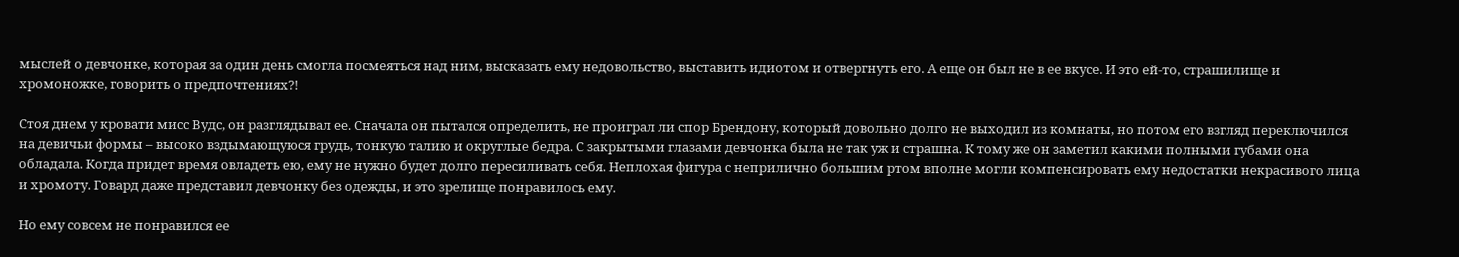мыслей о девчонке, которая за один день смогла посмеяться над ним, высказать ему недовольство, выставить идиотом и отвергнуть его. А еще он был не в ее вкусе. И это ей-то, страшилище и хромоножке, говорить о предпочтениях?!

Стоя днем у кровати мисс Вудс, он разглядывал ее. Сначала он пытался определить, не проиграл ли спор Брендону, который довольно долго не выходил из комнаты, но потом его взгляд переключился на девичьи формы – высоко вздымающуюся грудь, тонкую талию и округлые бедра. С закрытыми глазами девчонка была не так уж и страшна. К тому же он заметил какими полными губами она обладала. Когда придет время овладеть ею, ему не нужно будет долго пересиливать себя. Неплохая фигура с неприлично большим ртом вполне могли компенсировать ему недостатки некрасивого лица и хромоту. Говард даже представил девчонку без одежды, и это зрелище понравилось ему.

Но ему совсем не понравился ее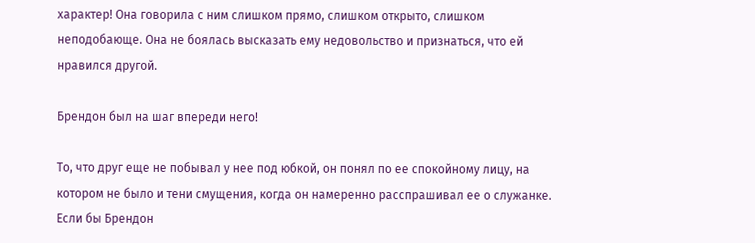характер! Она говорила с ним слишком прямо, слишком открыто, слишком неподобающе. Она не боялась высказать ему недовольство и признаться, что ей нравился другой.

Брендон был на шаг впереди него!

То, что друг еще не побывал у нее под юбкой, он понял по ее спокойному лицу, на котором не было и тени смущения, когда он намеренно расспрашивал ее о служанке. Если бы Брендон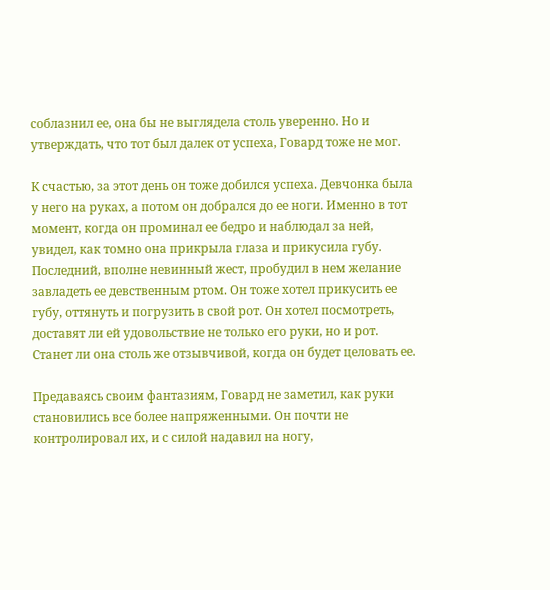соблазнил ее, она бы не выглядела столь уверенно. Но и утверждать, что тот был далек от успеха, Говард тоже не мог.

К счастью, за этот день он тоже добился успеха. Девчонка была у него на руках, а потом он добрался до ее ноги. Именно в тот момент, когда он проминал ее бедро и наблюдал за ней, увидел, как томно она прикрыла глаза и прикусила губу. Последний, вполне невинный жест, пробудил в нем желание завладеть ее девственным ртом. Он тоже хотел прикусить ее губу, оттянуть и погрузить в свой рот. Он хотел посмотреть, доставят ли ей удовольствие не только его руки, но и рот. Станет ли она столь же отзывчивой, когда он будет целовать ее.

Предаваясь своим фантазиям, Говард не заметил, как руки становились все более напряженными. Он почти не контролировал их, и с силой надавил на ногу,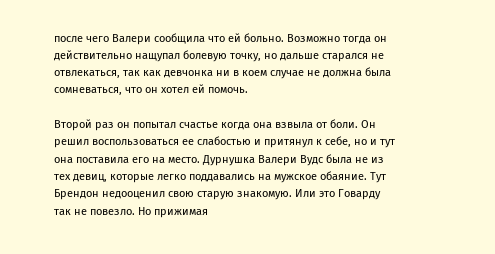после чего Валери сообщила что ей больно. Возможно тогда он действительно нащупал болевую точку, но дальше старался не отвлекаться, так как девчонка ни в коем случае не должна была сомневаться, что он хотел ей помочь.

Второй раз он попытал счастье когда она взвыла от боли. Он решил воспользоваться ее слабостью и притянул к себе, но и тут она поставила его на место. Дурнушка Валери Вудс была не из тех девиц, которые легко поддавались на мужское обаяние. Тут Брендон недооценил свою старую знакомую. Или это Говарду так не повезло. Но прижимая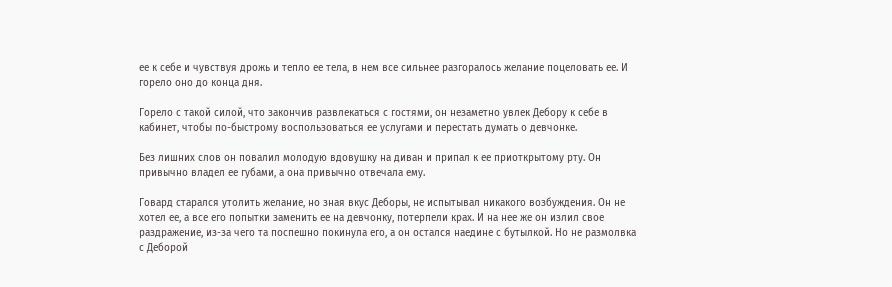ее к себе и чувствуя дрожь и тепло ее тела, в нем все сильнее разгоралось желание поцеловать ее. И горело оно до конца дня.

Горело с такой силой, что закончив развлекаться с гостями, он незаметно увлек Дебору к себе в кабинет, чтобы по-быстрому воспользоваться ее услугами и перестать думать о девчонке.

Без лишних слов он повалил молодую вдовушку на диван и припал к ее приоткрытому рту. Он привычно владел ее губами, а она привычно отвечала ему.

Говард старался утолить желание, но зная вкус Деборы, не испытывал никакого возбуждения. Он не хотел ее, а все его попытки заменить ее на девчонку, потерпели крах. И на нее же он излил свое раздражение, из-за чего та поспешно покинула его, а он остался наедине с бутылкой. Но не размолвка с Деборой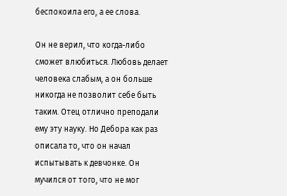беспокоила его, а ее слова.

Он не верил, что когда-либо сможет влюбиться. Любовь делает человека слабым, а он больше никогда не позволит себе быть таким. Отец отлично преподали ему эту науку. Но Дебора как раз описала то, что он начал испытывать к девчонке. Он мучился от того, что не мог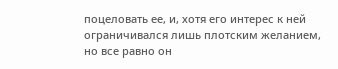поцеловать ее, и, хотя его интерес к ней ограничивался лишь плотским желанием, но все равно он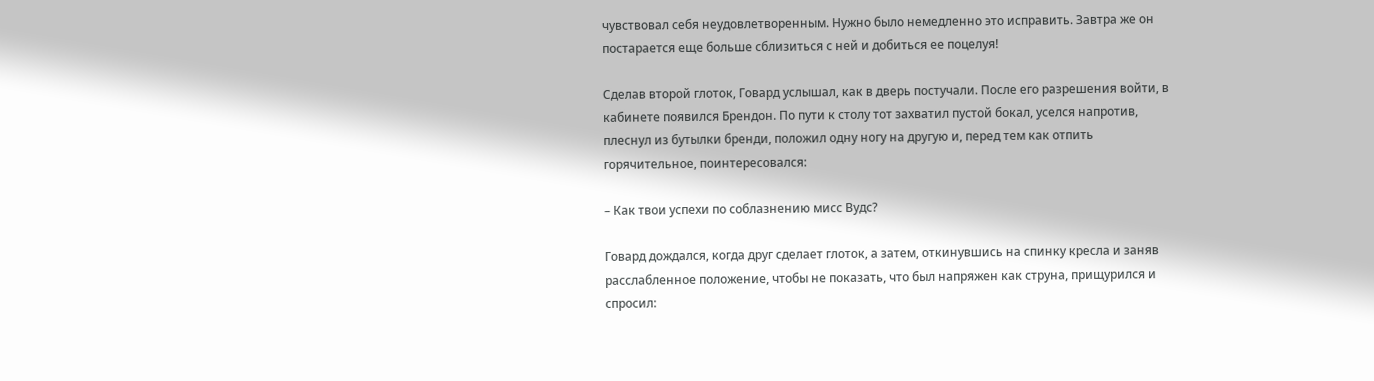чувствовал себя неудовлетворенным. Нужно было немедленно это исправить. Завтра же он постарается еще больше сблизиться с ней и добиться ее поцелуя!

Сделав второй глоток, Говард услышал, как в дверь постучали. После его разрешения войти, в кабинете появился Брендон. По пути к столу тот захватил пустой бокал, уселся напротив, плеснул из бутылки бренди, положил одну ногу на другую и, перед тем как отпить горячительное, поинтересовался:

– Как твои успехи по соблазнению мисс Вудс?

Говард дождался, когда друг сделает глоток, а затем, откинувшись на спинку кресла и заняв расслабленное положение, чтобы не показать, что был напряжен как струна, прищурился и спросил: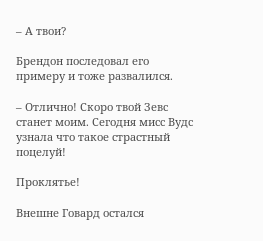– А твои?

Брендон последовал его примеру и тоже развалился.

– Отлично! Скоро твой Зевс станет моим. Сегодня мисс Вудс узнала что такое страстный поцелуй!

Проклятье!

Внешне Говард остался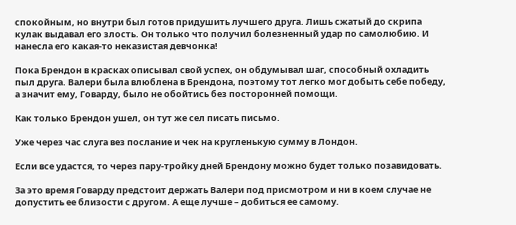спокойным, но внутри был готов придушить лучшего друга. Лишь сжатый до скрипа кулак выдавал его злость. Он только что получил болезненный удар по самолюбию. И нанесла его какая-то неказистая девчонка!

Пока Брендон в красках описывал свой успех, он обдумывал шаг, способный охладить пыл друга. Валери была влюблена в Брендона, поэтому тот легко мог добыть себе победу, а значит ему, Говарду, было не обойтись без посторонней помощи.

Как только Брендон ушел, он тут же сел писать письмо.

Уже через час слуга вез послание и чек на кругленькую сумму в Лондон.

Если все удастся, то через пару-тройку дней Брендону можно будет только позавидовать.

За это время Говарду предстоит держать Валери под присмотром и ни в коем случае не допустить ее близости с другом. А еще лучше – добиться ее самому.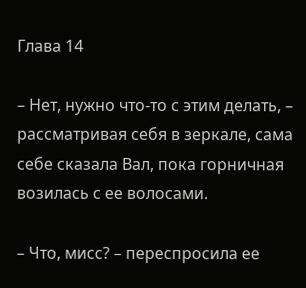Глава 14

– Нет, нужно что-то с этим делать, – рассматривая себя в зеркале, сама себе сказала Вал, пока горничная возилась с ее волосами.

– Что, мисс? – переспросила ее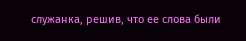служанка, решив, что ее слова были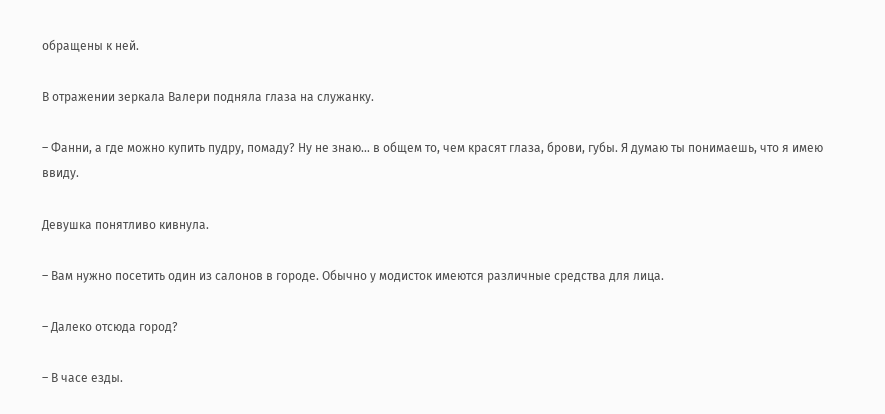обращены к ней.

В отражении зеркала Валери подняла глаза на служанку.

– Фанни, а где можно купить пудру, помаду? Ну не знаю… в общем то, чем красят глаза, брови, губы. Я думаю ты понимаешь, что я имею ввиду.

Девушка понятливо кивнула.

– Вам нужно посетить один из салонов в городе. Обычно у модисток имеются различные средства для лица.

– Далеко отсюда город?

– В часе езды.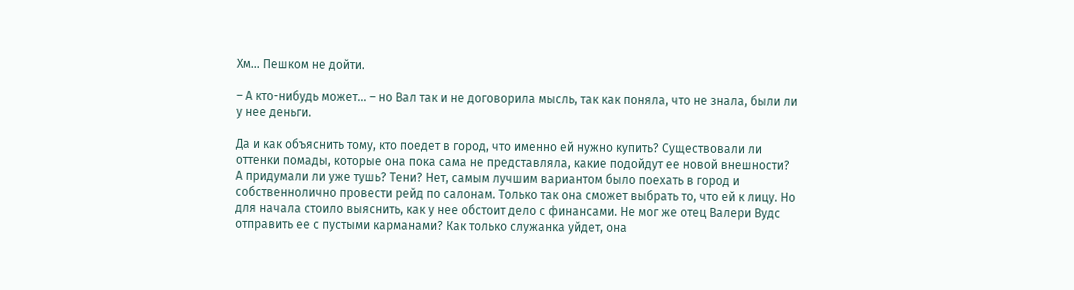Хм… Пешком не дойти.

– А кто-нибудь может… – но Вал так и не договорила мысль, так как поняла, что не знала, были ли у нее деньги.

Да и как объяснить тому, кто поедет в город, что именно ей нужно купить? Существовали ли оттенки помады, которые она пока сама не представляла, какие подойдут ее новой внешности? А придумали ли уже тушь? Тени? Нет, самым лучшим вариантом было поехать в город и собственнолично провести рейд по салонам. Только так она сможет выбрать то, что ей к лицу. Но для начала стоило выяснить, как у нее обстоит дело с финансами. Не мог же отец Валери Вудс отправить ее с пустыми карманами? Как только служанка уйдет, она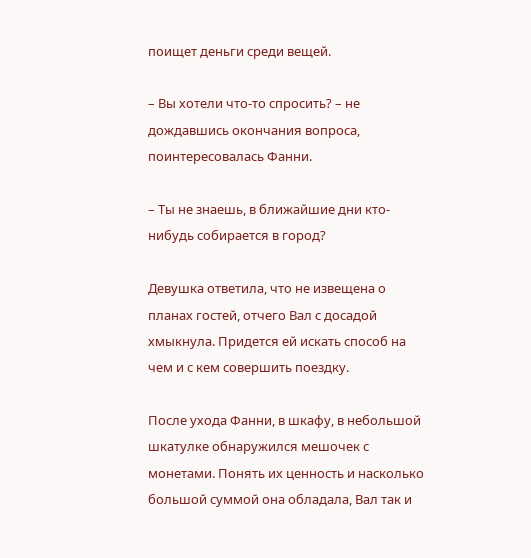поищет деньги среди вещей.

– Вы хотели что-то спросить? – не дождавшись окончания вопроса, поинтересовалась Фанни.

– Ты не знаешь, в ближайшие дни кто-нибудь собирается в город?

Девушка ответила, что не извещена о планах гостей, отчего Вал с досадой хмыкнула. Придется ей искать способ на чем и с кем совершить поездку.

После ухода Фанни, в шкафу, в небольшой шкатулке обнаружился мешочек с монетами. Понять их ценность и насколько большой суммой она обладала, Вал так и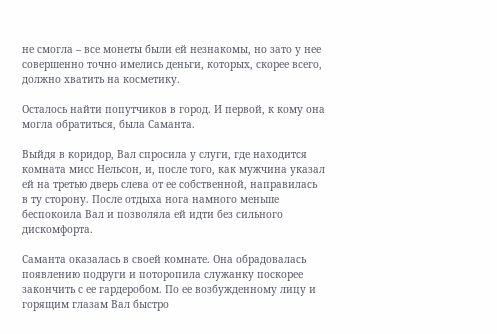не смогла – все монеты были ей незнакомы, но зато у нее совершенно точно имелись деньги, которых, скорее всего, должно хватить на косметику.

Осталось найти попутчиков в город. И первой, к кому она могла обратиться, была Саманта.

Выйдя в коридор, Вал спросила у слуги, где находится комната мисс Нельсон, и, после того, как мужчина указал ей на третью дверь слева от ее собственной, направилась в ту сторону. После отдыха нога намного меньше беспокоила Вал и позволяла ей идти без сильного дискомфорта.

Саманта оказалась в своей комнате. Она обрадовалась появлению подруги и поторопила служанку поскорее закончить с ее гардеробом. По ее возбужденному лицу и горящим глазам Вал быстро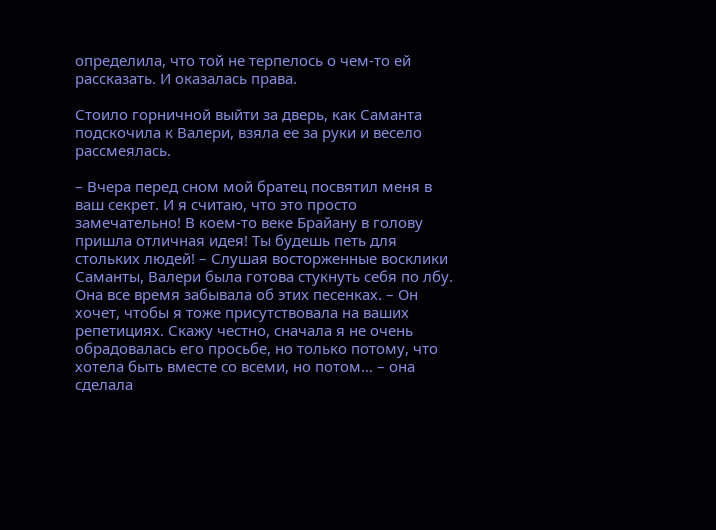определила, что той не терпелось о чем-то ей рассказать. И оказалась права.

Стоило горничной выйти за дверь, как Саманта подскочила к Валери, взяла ее за руки и весело рассмеялась.

– Вчера перед сном мой братец посвятил меня в ваш секрет. И я считаю, что это просто замечательно! В коем-то веке Брайану в голову пришла отличная идея! Ты будешь петь для стольких людей! – Слушая восторженные восклики Саманты, Валери была готова стукнуть себя по лбу. Она все время забывала об этих песенках. – Он хочет, чтобы я тоже присутствовала на ваших репетициях. Скажу честно, сначала я не очень обрадовалась его просьбе, но только потому, что хотела быть вместе со всеми, но потом… – она сделала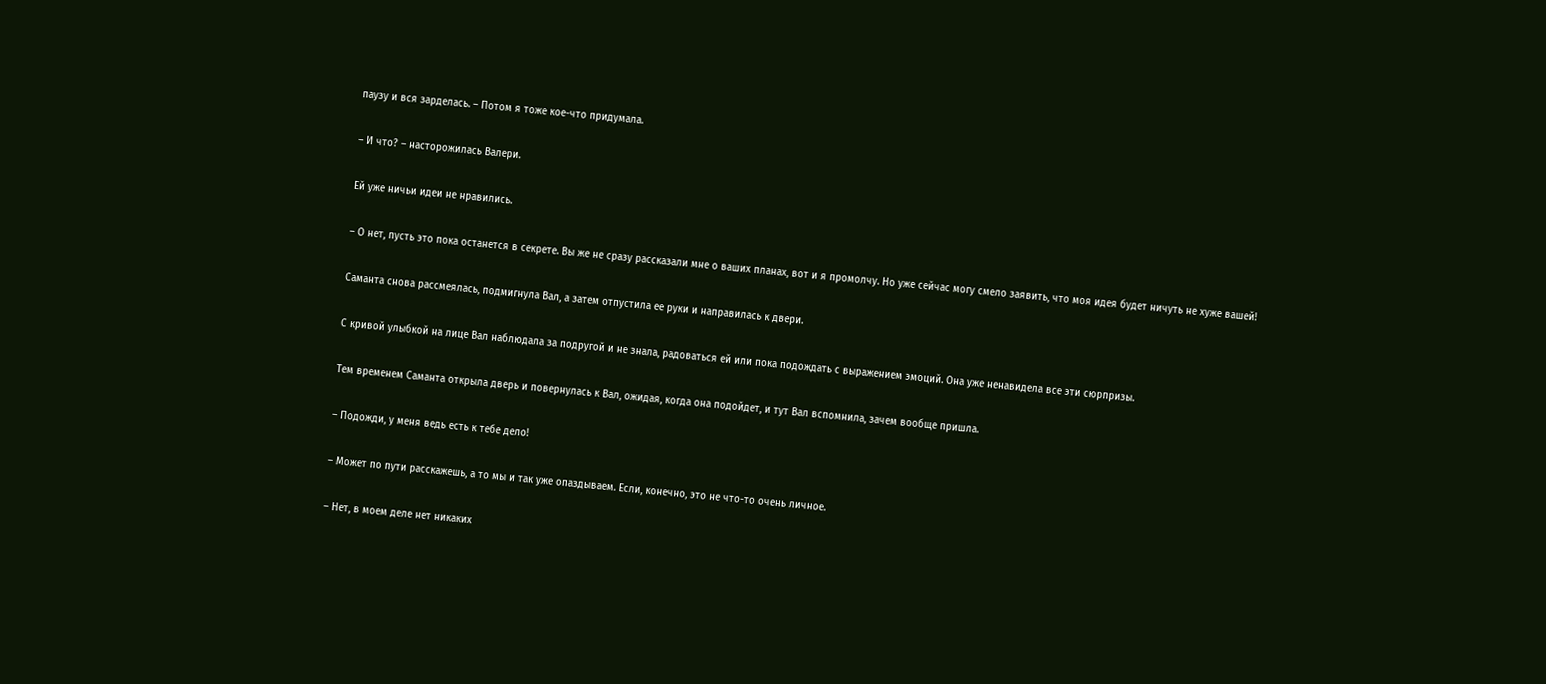паузу и вся зарделась. – Потом я тоже кое-что придумала.

– И что? – насторожилась Валери.

Ей уже ничьи идеи не нравились.

– О нет, пусть это пока останется в секрете. Вы же не сразу рассказали мне о ваших планах, вот и я промолчу. Но уже сейчас могу смело заявить, что моя идея будет ничуть не хуже вашей!

Саманта снова рассмеялась, подмигнула Вал, а затем отпустила ее руки и направилась к двери.

С кривой улыбкой на лице Вал наблюдала за подругой и не знала, радоваться ей или пока подождать с выражением эмоций. Она уже ненавидела все эти сюрпризы.

Тем временем Саманта открыла дверь и повернулась к Вал, ожидая, когда она подойдет, и тут Вал вспомнила, зачем вообще пришла.

– Подожди, у меня ведь есть к тебе дело!

– Может по пути расскажешь, а то мы и так уже опаздываем. Если, конечно, это не что-то очень личное.

– Нет, в моем деле нет никаких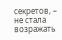секретов, – не стала возражать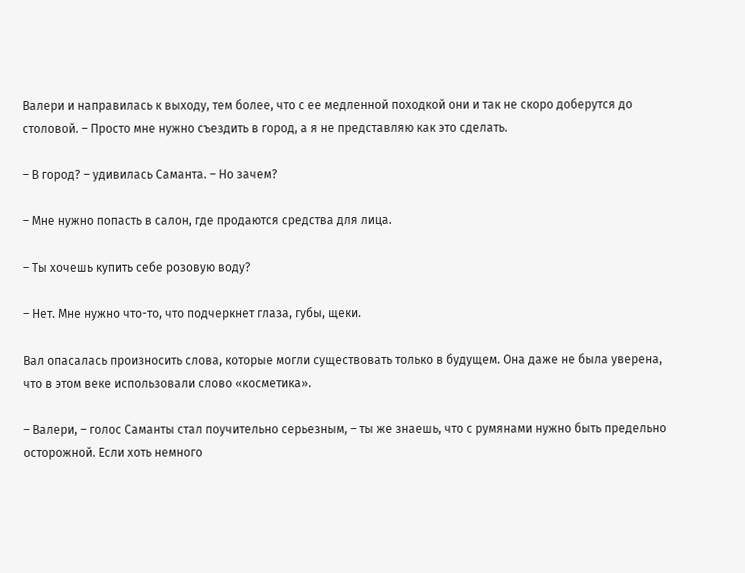Валери и направилась к выходу, тем более, что с ее медленной походкой они и так не скоро доберутся до столовой. – Просто мне нужно съездить в город, а я не представляю как это сделать.

– В город? – удивилась Саманта. – Но зачем?

– Мне нужно попасть в салон, где продаются средства для лица.

– Ты хочешь купить себе розовую воду?

– Нет. Мне нужно что-то, что подчеркнет глаза, губы, щеки.

Вал опасалась произносить слова, которые могли существовать только в будущем. Она даже не была уверена, что в этом веке использовали слово «косметика».

– Валери, – голос Саманты стал поучительно серьезным, – ты же знаешь, что с румянами нужно быть предельно осторожной. Если хоть немного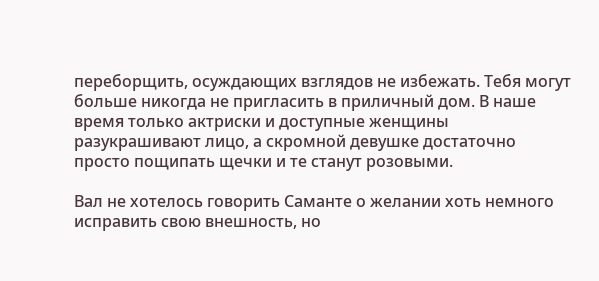переборщить, осуждающих взглядов не избежать. Тебя могут больше никогда не пригласить в приличный дом. В наше время только актриски и доступные женщины разукрашивают лицо, а скромной девушке достаточно просто пощипать щечки и те станут розовыми.

Вал не хотелось говорить Саманте о желании хоть немного исправить свою внешность, но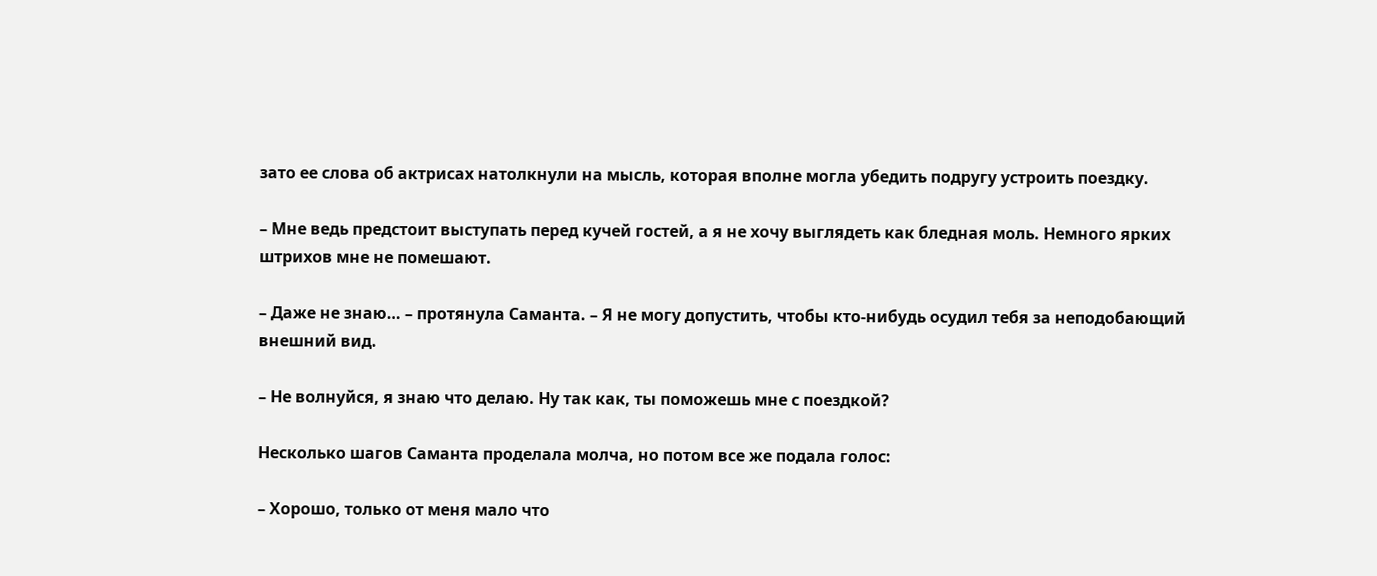зато ее слова об актрисах натолкнули на мысль, которая вполне могла убедить подругу устроить поездку.

– Мне ведь предстоит выступать перед кучей гостей, а я не хочу выглядеть как бледная моль. Немного ярких штрихов мне не помешают.

– Даже не знаю… – протянула Саманта. – Я не могу допустить, чтобы кто-нибудь осудил тебя за неподобающий внешний вид.

– Не волнуйся, я знаю что делаю. Ну так как, ты поможешь мне с поездкой?

Несколько шагов Саманта проделала молча, но потом все же подала голос:

– Хорошо, только от меня мало что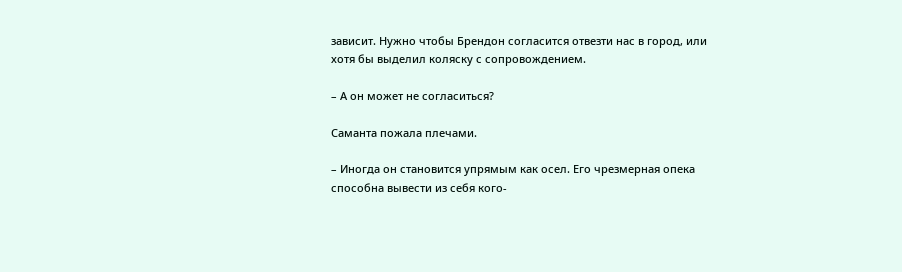зависит. Нужно чтобы Брендон согласится отвезти нас в город, или хотя бы выделил коляску с сопровождением.

– А он может не согласиться?

Саманта пожала плечами.

– Иногда он становится упрямым как осел. Его чрезмерная опека способна вывести из себя кого-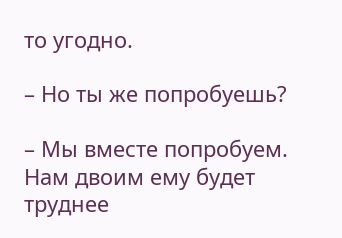то угодно.

– Но ты же попробуешь?

– Мы вместе попробуем. Нам двоим ему будет труднее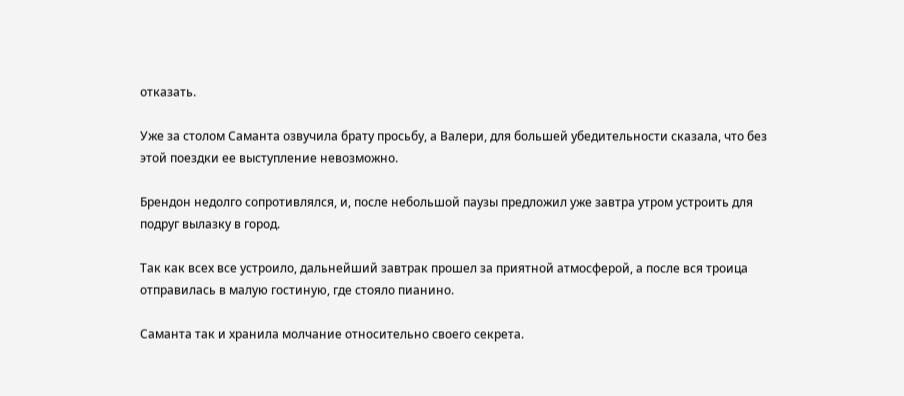отказать.

Уже за столом Саманта озвучила брату просьбу, а Валери, для большей убедительности сказала, что без этой поездки ее выступление невозможно.

Брендон недолго сопротивлялся, и, после небольшой паузы предложил уже завтра утром устроить для подруг вылазку в город.

Так как всех все устроило, дальнейший завтрак прошел за приятной атмосферой, а после вся троица отправилась в малую гостиную, где стояло пианино.

Саманта так и хранила молчание относительно своего секрета.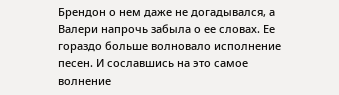Брендон о нем даже не догадывался, а Валери напрочь забыла о ее словах. Ее гораздо больше волновало исполнение песен. И сославшись на это самое волнение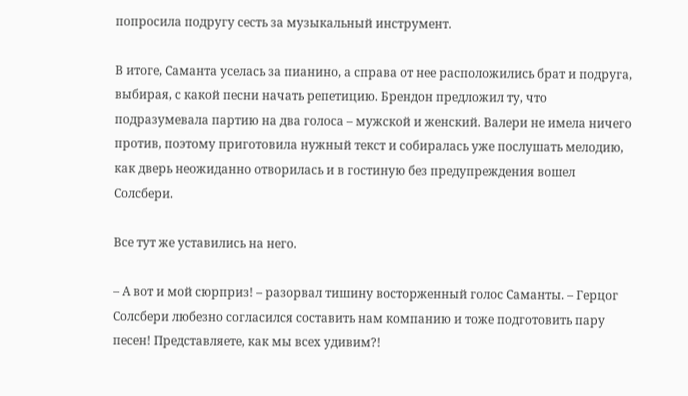попросила подругу сесть за музыкальный инструмент.

В итоге, Саманта уселась за пианино, а справа от нее расположились брат и подруга, выбирая, с какой песни начать репетицию. Брендон предложил ту, что подразумевала партию на два голоса – мужской и женский. Валери не имела ничего против, поэтому приготовила нужный текст и собиралась уже послушать мелодию, как дверь неожиданно отворилась и в гостиную без предупреждения вошел Солсбери.

Все тут же уставились на него.

– А вот и мой сюрприз! – разорвал тишину восторженный голос Саманты. – Герцог Солсбери любезно согласился составить нам компанию и тоже подготовить пару песен! Представляете, как мы всех удивим?!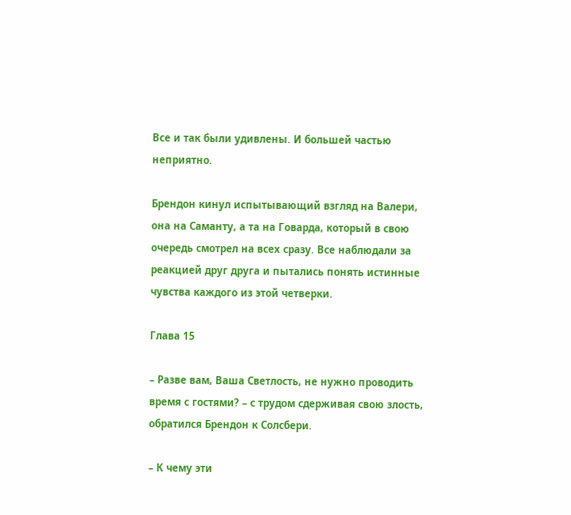Все и так были удивлены. И большей частью неприятно.

Брендон кинул испытывающий взгляд на Валери, она на Саманту, а та на Говарда, который в свою очередь смотрел на всех сразу. Все наблюдали за реакцией друг друга и пытались понять истинные чувства каждого из этой четверки.

Глава 15

– Разве вам, Ваша Светлость, не нужно проводить время с гостями? – с трудом сдерживая свою злость, обратился Брендон к Солсбери.

– К чему эти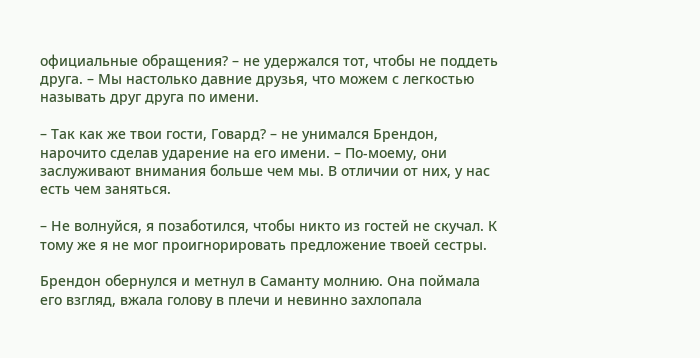официальные обращения? – не удержался тот, чтобы не поддеть друга. – Мы настолько давние друзья, что можем с легкостью называть друг друга по имени.

– Так как же твои гости, Говард? – не унимался Брендон, нарочито сделав ударение на его имени. – По-моему, они заслуживают внимания больше чем мы. В отличии от них, у нас есть чем заняться.

– Не волнуйся, я позаботился, чтобы никто из гостей не скучал. К тому же я не мог проигнорировать предложение твоей сестры.

Брендон обернулся и метнул в Саманту молнию. Она поймала его взгляд, вжала голову в плечи и невинно захлопала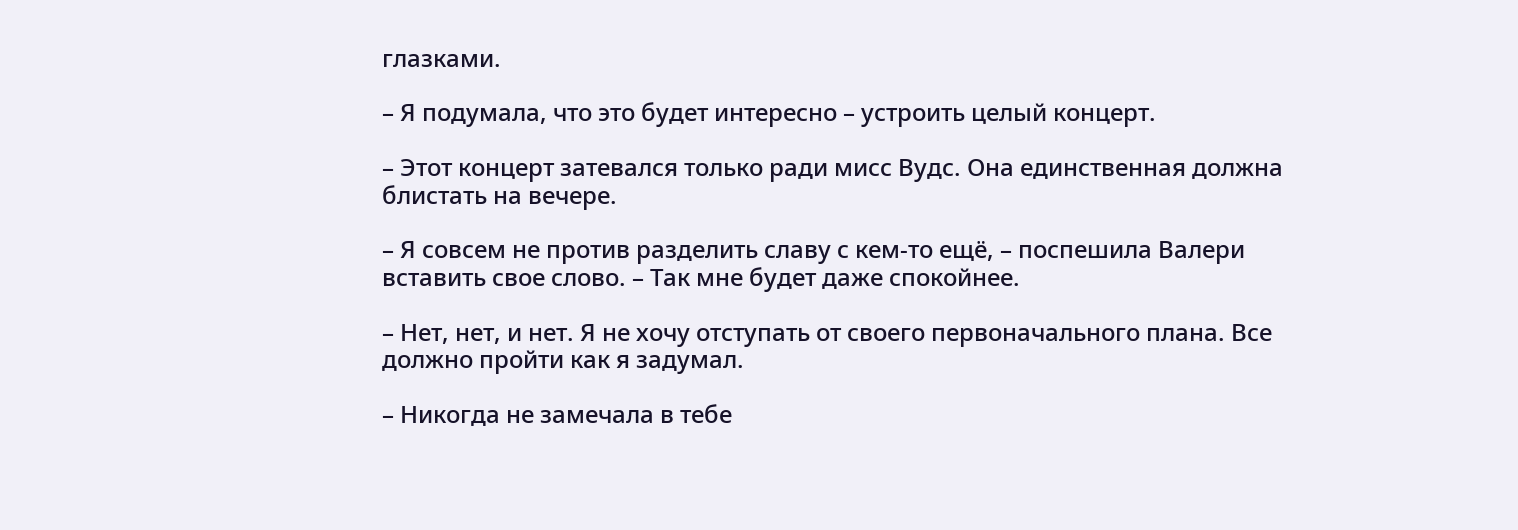глазками.

– Я подумала, что это будет интересно – устроить целый концерт.

– Этот концерт затевался только ради мисс Вудс. Она единственная должна блистать на вечере.

– Я совсем не против разделить славу с кем-то ещё, – поспешила Валери вставить свое слово. – Так мне будет даже спокойнее.

– Нет, нет, и нет. Я не хочу отступать от своего первоначального плана. Все должно пройти как я задумал.

– Никогда не замечала в тебе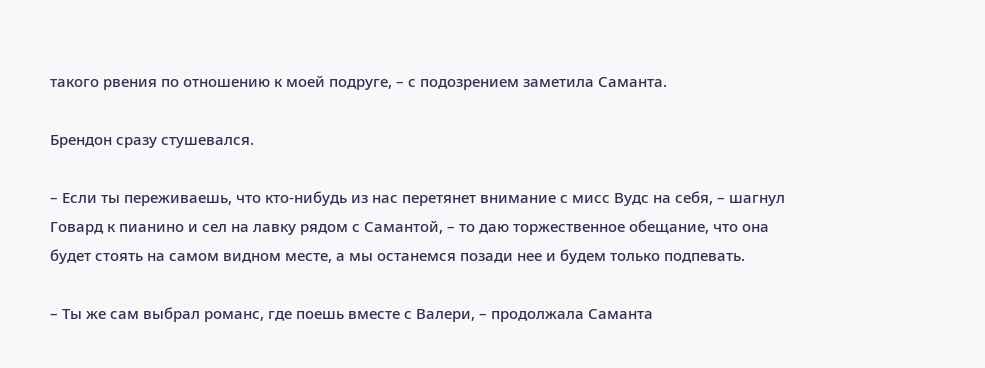такого рвения по отношению к моей подруге, – с подозрением заметила Саманта.

Брендон сразу стушевался.

– Если ты переживаешь, что кто-нибудь из нас перетянет внимание с мисс Вудс на себя, – шагнул Говард к пианино и сел на лавку рядом с Самантой, – то даю торжественное обещание, что она будет стоять на самом видном месте, а мы останемся позади нее и будем только подпевать.

– Ты же сам выбрал романс, где поешь вместе с Валери, – продолжала Саманта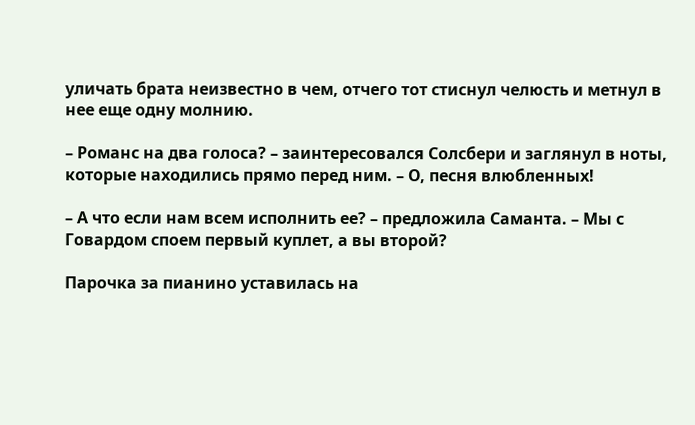уличать брата неизвестно в чем, отчего тот стиснул челюсть и метнул в нее еще одну молнию.

– Романс на два голоса? – заинтересовался Солсбери и заглянул в ноты, которые находились прямо перед ним. – О, песня влюбленных!

– А что если нам всем исполнить ее? – предложила Саманта. – Мы с Говардом споем первый куплет, а вы второй?

Парочка за пианино уставилась на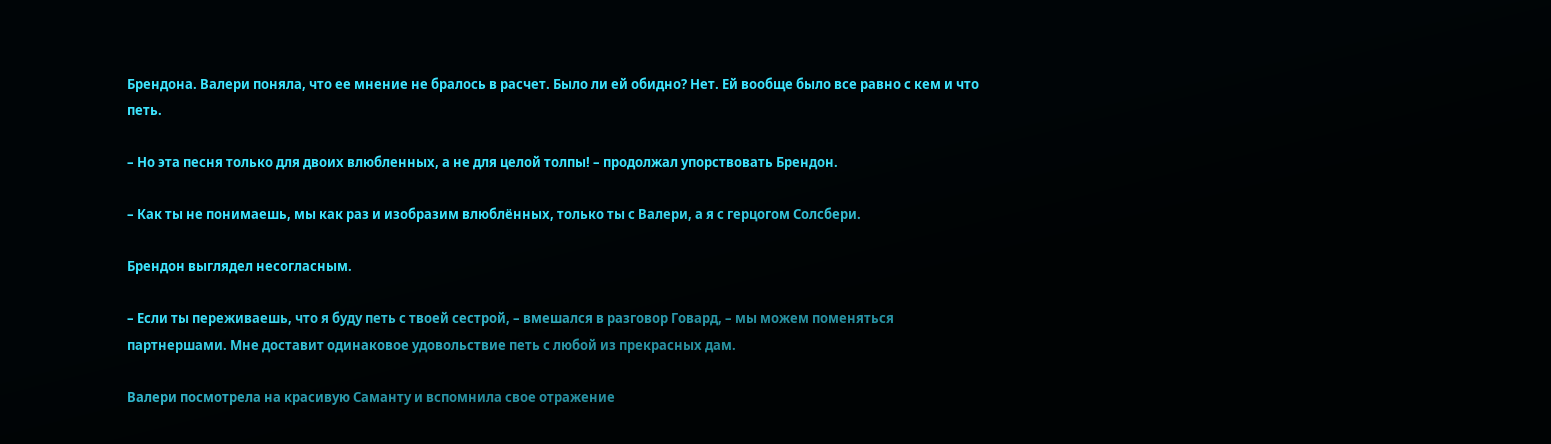Брендона. Валери поняла, что ее мнение не бралось в расчет. Было ли ей обидно? Нет. Ей вообще было все равно с кем и что петь.

– Но эта песня только для двоих влюбленных, а не для целой толпы! – продолжал упорствовать Брендон.

– Как ты не понимаешь, мы как раз и изобразим влюблённых, только ты с Валери, а я с герцогом Солсбери.

Брендон выглядел несогласным.

– Если ты переживаешь, что я буду петь с твоей сестрой, – вмешался в разговор Говард, – мы можем поменяться партнершами. Мне доставит одинаковое удовольствие петь с любой из прекрасных дам.

Валери посмотрела на красивую Саманту и вспомнила свое отражение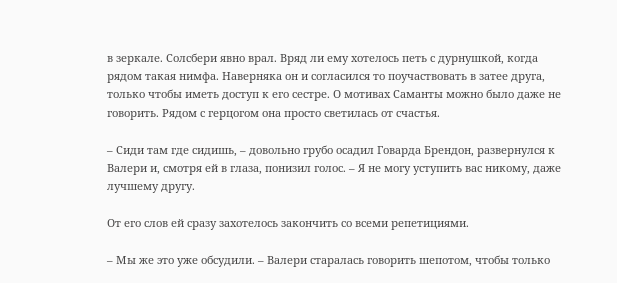в зеркале. Солсбери явно врал. Вряд ли ему хотелось петь с дурнушкой, когда рядом такая нимфа. Наверняка он и согласился то поучаствовать в затее друга, только чтобы иметь доступ к его сестре. О мотивах Саманты можно было даже не говорить. Рядом с герцогом она просто светилась от счастья.

– Сиди там где сидишь, – довольно грубо осадил Говарда Брендон, развернулся к Валери и, смотря ей в глаза, понизил голос. – Я не могу уступить вас никому, даже лучшему другу.

От его слов ей сразу захотелось закончить со всеми репетициями.

– Мы же это уже обсудили. – Валери старалась говорить шепотом, чтобы только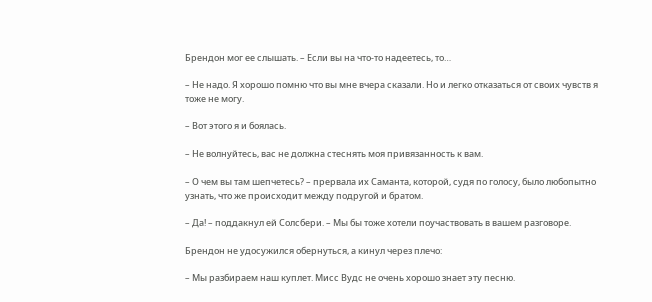Брендон мог ее слышать. – Если вы на что-то надеетесь, то…

– Не надо. Я хорошо помню что вы мне вчера сказали. Но и легко отказаться от своих чувств я тоже не могу.

– Вот этого я и боялась.

– Не волнуйтесь, вас не должна стеснять моя привязанность к вам.

– О чем вы там шепчетесь? – прервала их Саманта, которой, судя по голосу, было любопытно узнать, что же происходит между подругой и братом.

– Да! – поддакнул ей Солсбери. – Мы бы тоже хотели поучаствовать в вашем разговоре.

Брендон не удосужился обернуться, а кинул через плечо:

– Мы разбираем наш куплет. Мисс Вудс не очень хорошо знает эту песню.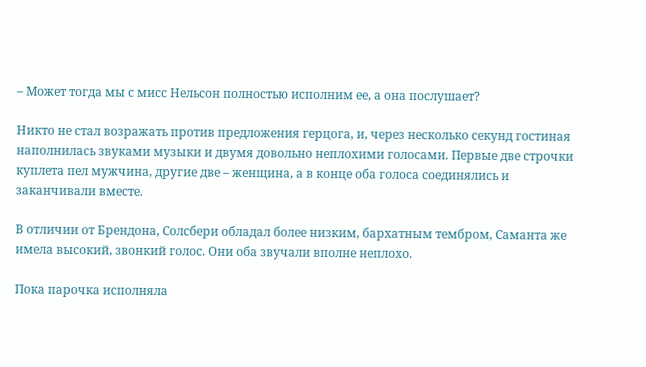– Может тогда мы с мисс Нельсон полностью исполним ее, а она послушает?

Никто не стал возражать против предложения герцога, и, через несколько секунд гостиная наполнилась звуками музыки и двумя довольно неплохими голосами. Первые две строчки куплета пел мужчина, другие две – женщина, а в конце оба голоса соединялись и заканчивали вместе.

В отличии от Брендона, Солсбери обладал более низким, бархатным тембром, Саманта же имела высокий, звонкий голос. Они оба звучали вполне неплохо.

Пока парочка исполняла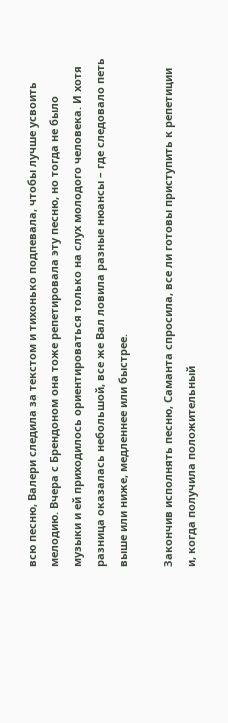всю песню, Валери следила за текстом и тихонько подпевала, чтобы лучше усвоить мелодию. Вчера с Брендоном она тоже репетировала эту песню, но тогда не было музыки и ей приходилось ориентироваться только на слух молодого человека. И хотя разница оказалась небольшой, все же Вал ловила разные нюансы – где следовало петь выше или ниже, медленнее или быстрее.

Закончив исполнять песню, Саманта спросила, все ли готовы приступить к репетиции и, когда получила положительный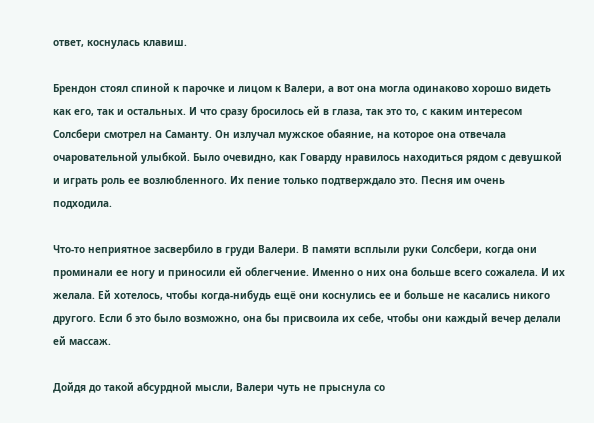ответ, коснулась клавиш.

Брендон стоял спиной к парочке и лицом к Валери, а вот она могла одинаково хорошо видеть как его, так и остальных. И что сразу бросилось ей в глаза, так это то, с каким интересом Солсбери смотрел на Саманту. Он излучал мужское обаяние, на которое она отвечала очаровательной улыбкой. Было очевидно, как Говарду нравилось находиться рядом с девушкой и играть роль ее возлюбленного. Их пение только подтверждало это. Песня им очень подходила.

Что-то неприятное засвербило в груди Валери. В памяти всплыли руки Солсбери, когда они проминали ее ногу и приносили ей облегчение. Именно о них она больше всего сожалела. И их желала. Ей хотелось, чтобы когда-нибудь ещё они коснулись ее и больше не касались никого другого. Если б это было возможно, она бы присвоила их себе, чтобы они каждый вечер делали ей массаж.

Дойдя до такой абсурдной мысли, Валери чуть не прыснула со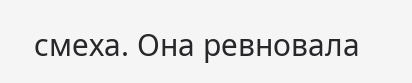смеха. Она ревновала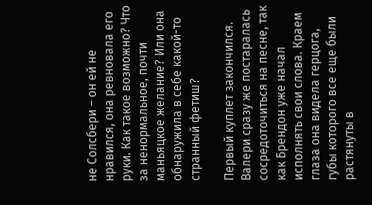не Солсбери – он ей не нравился, она ревновала его руки. Как такое возможно? Что за ненормальное, почти маньяцкое желание? Или она обнаружила в себе какой-то странный фетиш?

Первый куплет закончился. Валери сразу же постаралась сосредоточиться на песне, так как Брендон уже начал исполнять свои слова. Краем глаза она видела герцога, губы которого все еще были растянуты в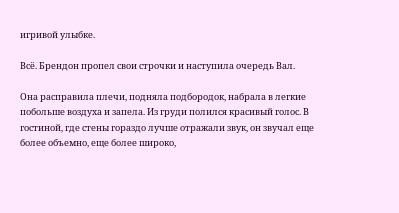игривой улыбке.

Всё. Брендон пропел свои строчки и наступила очередь Вал.

Она расправила плечи, подняла подбородок, набрала в легкие побольше воздуха и запела. Из груди полился красивый голос. В гостиной, где стены гораздо лучше отражали звук, он звучал еще более объемно, еще более широко,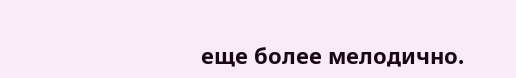еще более мелодично.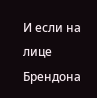И если на лице Брендона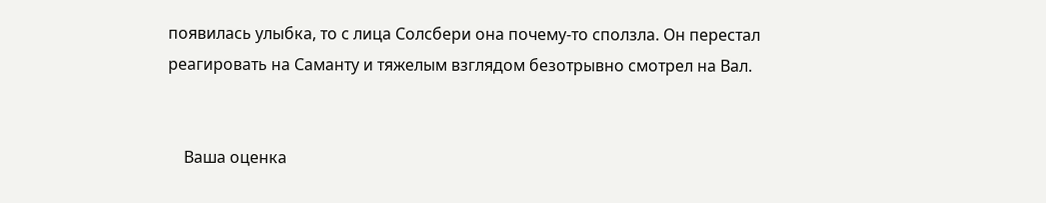появилась улыбка, то с лица Солсбери она почему-то сползла. Он перестал реагировать на Саманту и тяжелым взглядом безотрывно смотрел на Вал.


    Ваша оценка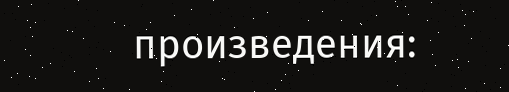произведения: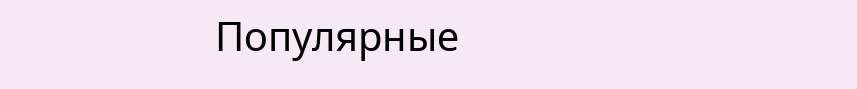Популярные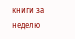книги за неделю